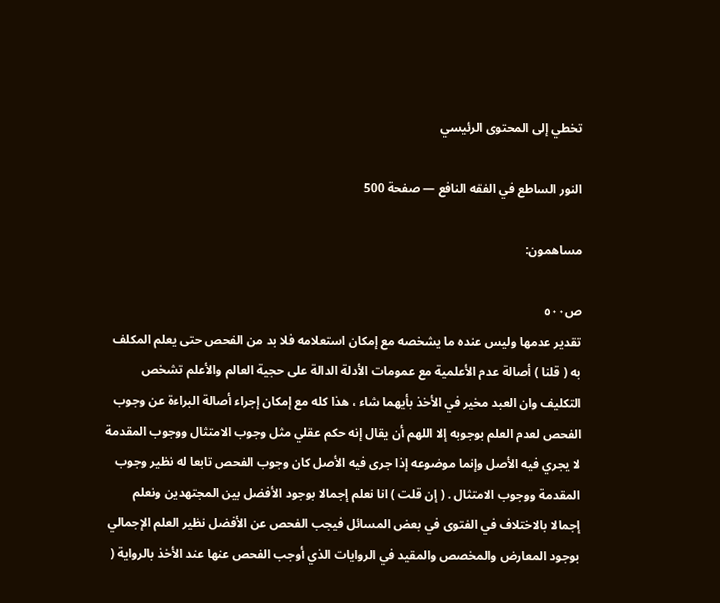تخطي إلى المحتوى الرئيسي

النور الساطع في الفقه النافع — صفحة 500

مساهمون:

ص٥٠٠
تقدير عدمها وليس عنده ما يشخصه مع إمكان استعلامه فلا بد من الفحص حتى يعلم المكلف به ( قلنا ) أصالة عدم الأعلمية مع عمومات الأدلة الدالة على حجية العالم والأعلم تشخص التكليف وان العبد مخير في الأخذ بأيهما شاء ، هذا كله مع إمكان إجراء أصالة البراءة عن وجوب الفحص لعدم العلم بوجوبه إلا اللهم أن يقال إنه حكم عقلي مثل وجوب الامتثال ووجوب المقدمة لا يجري فيه الأصل وإنما موضوعه إذا جرى فيه الأصل كان وجوب الفحص تابعا له نظير وجوب المقدمة ووجوب الامتثال . ( إن قلت ) انا نعلم إجمالا بوجود الأفضل بين المجتهدين ونعلم إجمالا بالاختلاف في الفتوى في بعض المسائل فيجب الفحص عن الأفضل نظير العلم الإجمالي بوجود المعارض والمخصص والمقيد في الروايات الذي أوجب الفحص عنها عند الأخذ بالرواية (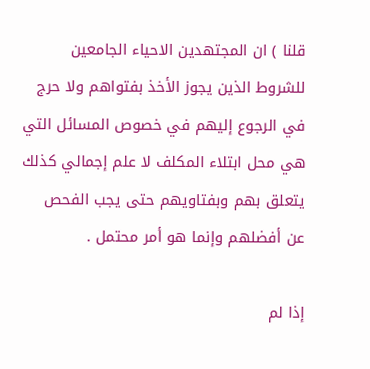قلنا ) ان المجتهدين الاحياء الجامعين للشروط الذين يجوز الأخذ بفتواهم ولا حرج في الرجوع إليهم في خصوص المسائل التي هي محل ابتلاء المكلف لا علم إجمالي كذلك يتعلق بهم وبفتاويهم حتى يجب الفحص عن أفضلهم وإنما هو أمر محتمل .

إذا لم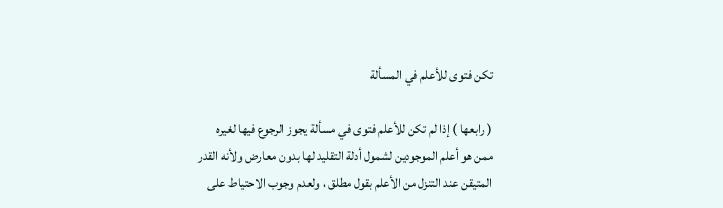تكن فتوى للأعلم في المسألة

( رابعها ) إذا لم تكن للأعلم فتوى في مسألة يجوز الرجوع فيها لغيره ممن هو أعلم الموجودين لشمول أدلة التقليد لها بدون معارض ولأنه القدر المتيقن عند التنزل من الأعلم بقول مطلق ، ولعدم وجوب الاحتياط على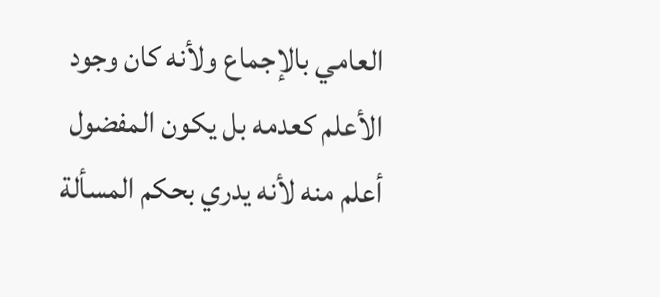العامي بالإجماع ولأنه كان وجود الأعلم كعدمه بل يكون المفضول أعلم منه لأنه يدري بحكم المسألة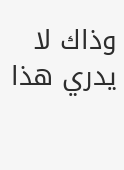وذاك لا يدري هذا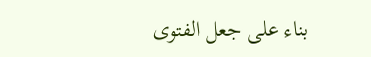بناء على جعل الفتوى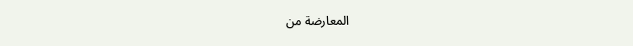المعارضة من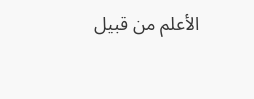الأعلم من قبيل